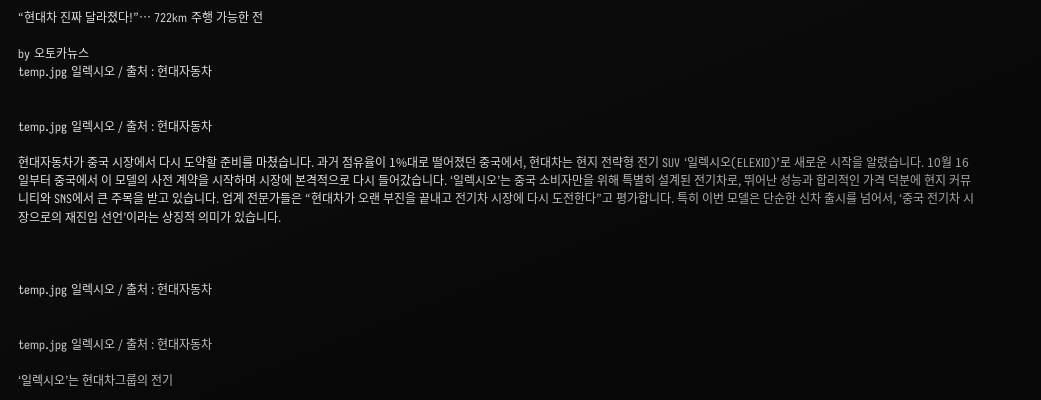“현대차 진짜 달라졌다!”… 722km 주행 가능한 전

by 오토카뉴스
temp.jpg 일렉시오 / 출처 : 현대자동차


temp.jpg 일렉시오 / 출처 : 현대자동차

현대자동차가 중국 시장에서 다시 도약할 준비를 마쳤습니다. 과거 점유율이 1%대로 떨어졌던 중국에서, 현대차는 현지 전략형 전기 SUV ‘일렉시오(ELEXIO)’로 새로운 시작을 알렸습니다. 10월 16일부터 중국에서 이 모델의 사전 계약을 시작하며 시장에 본격적으로 다시 들어갔습니다. ‘일렉시오’는 중국 소비자만을 위해 특별히 설계된 전기차로, 뛰어난 성능과 합리적인 가격 덕분에 현지 커뮤니티와 SNS에서 큰 주목을 받고 있습니다. 업계 전문가들은 “현대차가 오랜 부진을 끝내고 전기차 시장에 다시 도전한다”고 평가합니다. 특히 이번 모델은 단순한 신차 출시를 넘어서, ‘중국 전기차 시장으로의 재진입 선언’이라는 상징적 의미가 있습니다.



temp.jpg 일렉시오 / 출처 : 현대자동차


temp.jpg 일렉시오 / 출처 : 현대자동차

‘일렉시오’는 현대차그룹의 전기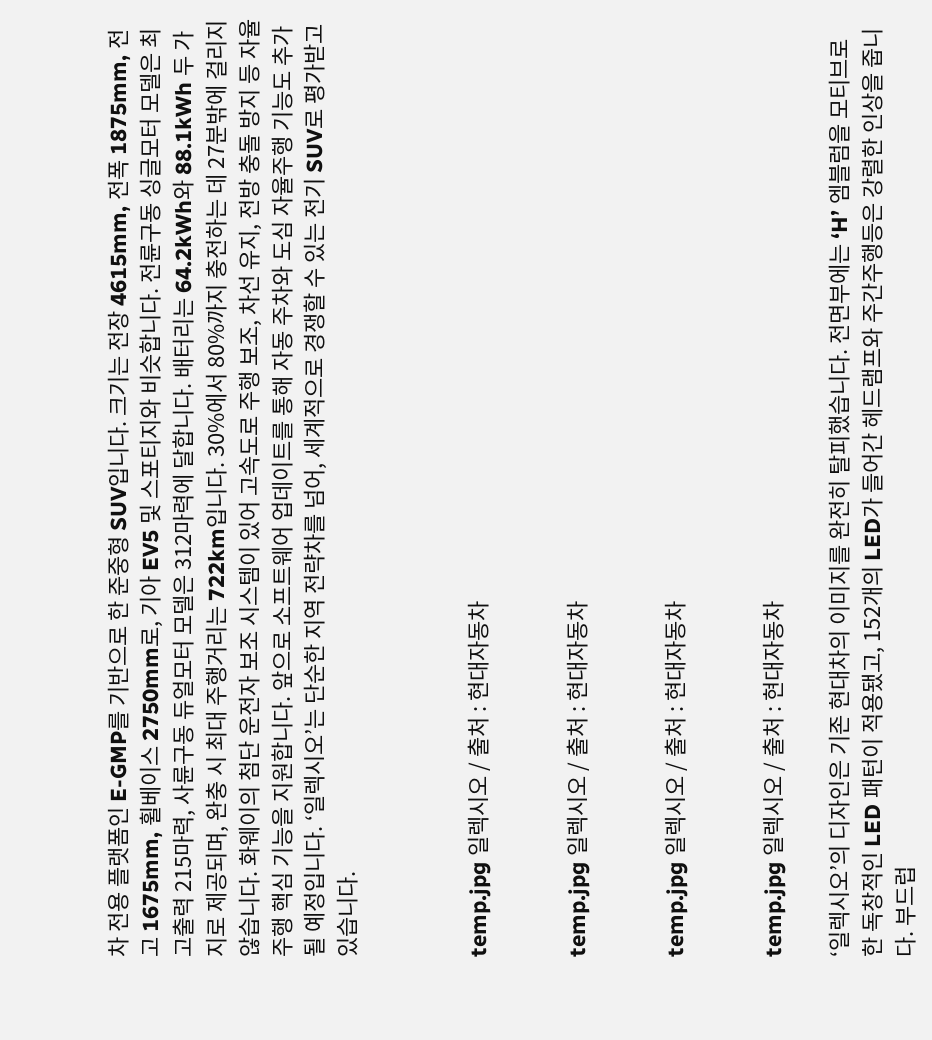차 전용 플랫폼인 E-GMP를 기반으로 한 준중형 SUV입니다. 크기는 전장 4615mm, 전폭 1875mm, 전고 1675mm, 휠베이스 2750mm로, 기아 EV5 및 스포티지와 비슷합니다. 전륜구동 싱글모터 모델은 최고출력 215마력, 사륜구동 듀얼모터 모델은 312마력에 달합니다. 배터리는 64.2kWh와 88.1kWh 두 가지로 제공되며, 완충 시 최대 주행거리는 722km입니다. 30%에서 80%까지 충전하는 데 27분밖에 걸리지 않습니다. 화웨이의 첨단 운전자 보조 시스템이 있어 고속도로 주행 보조, 차선 유지, 전방 충돌 방지 등 자율주행 핵심 기능을 지원합니다. 앞으로 소프트웨어 업데이트를 통해 자동 주차와 도심 자율주행 기능도 추가될 예정입니다. ‘일렉시오’는 단순한 지역 전략차를 넘어, 세계적으로 경쟁할 수 있는 전기 SUV로 평가받고 있습니다.



temp.jpg 일렉시오 / 출처 : 현대자동차


temp.jpg 일렉시오 / 출처 : 현대자동차


temp.jpg 일렉시오 / 출처 : 현대자동차


temp.jpg 일렉시오 / 출처 : 현대자동차

‘일렉시오’의 디자인은 기존 현대차의 이미지를 완전히 탈피했습니다. 전면부에는 ‘H’ 엠블럼을 모티브로 한 독창적인 LED 패턴이 적용됐고, 152개의 LED가 들어간 헤드램프와 주간주행등은 강렬한 인상을 줍니다. 부드럽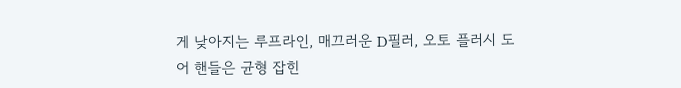게 낮아지는 루프라인, 매끄러운 D필러, 오토 플러시 도어 핸들은 균형 잡힌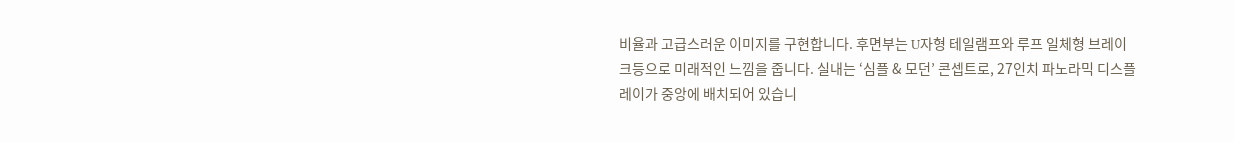비율과 고급스러운 이미지를 구현합니다. 후면부는 U자형 테일램프와 루프 일체형 브레이크등으로 미래적인 느낌을 줍니다. 실내는 ‘심플 & 모던’ 콘셉트로, 27인치 파노라믹 디스플레이가 중앙에 배치되어 있습니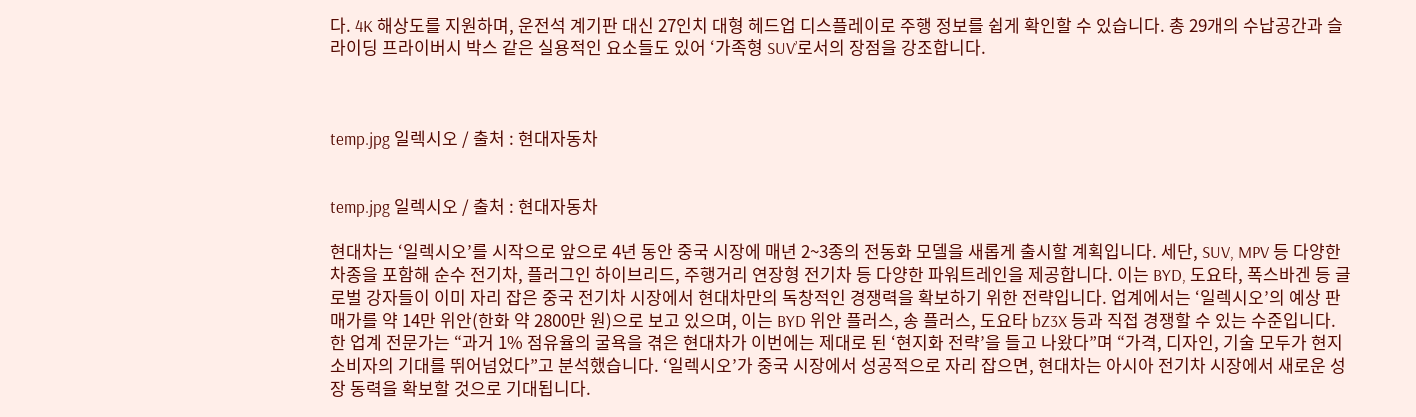다. 4K 해상도를 지원하며, 운전석 계기판 대신 27인치 대형 헤드업 디스플레이로 주행 정보를 쉽게 확인할 수 있습니다. 총 29개의 수납공간과 슬라이딩 프라이버시 박스 같은 실용적인 요소들도 있어 ‘가족형 SUV’로서의 장점을 강조합니다.



temp.jpg 일렉시오 / 출처 : 현대자동차


temp.jpg 일렉시오 / 출처 : 현대자동차

현대차는 ‘일렉시오’를 시작으로 앞으로 4년 동안 중국 시장에 매년 2~3종의 전동화 모델을 새롭게 출시할 계획입니다. 세단, SUV, MPV 등 다양한 차종을 포함해 순수 전기차, 플러그인 하이브리드, 주행거리 연장형 전기차 등 다양한 파워트레인을 제공합니다. 이는 BYD, 도요타, 폭스바겐 등 글로벌 강자들이 이미 자리 잡은 중국 전기차 시장에서 현대차만의 독창적인 경쟁력을 확보하기 위한 전략입니다. 업계에서는 ‘일렉시오’의 예상 판매가를 약 14만 위안(한화 약 2800만 원)으로 보고 있으며, 이는 BYD 위안 플러스, 송 플러스, 도요타 bZ3X 등과 직접 경쟁할 수 있는 수준입니다. 한 업계 전문가는 “과거 1% 점유율의 굴욕을 겪은 현대차가 이번에는 제대로 된 ‘현지화 전략’을 들고 나왔다”며 “가격, 디자인, 기술 모두가 현지 소비자의 기대를 뛰어넘었다”고 분석했습니다. ‘일렉시오’가 중국 시장에서 성공적으로 자리 잡으면, 현대차는 아시아 전기차 시장에서 새로운 성장 동력을 확보할 것으로 기대됩니다.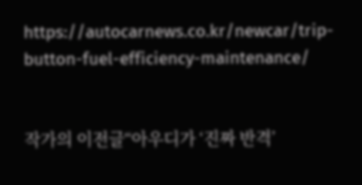https://autocarnews.co.kr/newcar/trip-button-fuel-efficiency-maintenance/


작가의 이전글“아우디가 ‘진짜 반격’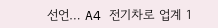선언… A4 전기차로 업계 1